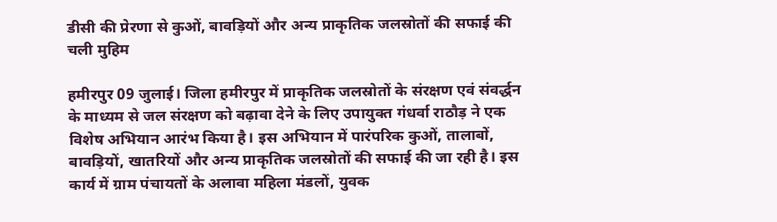डीसी की प्रेरणा से कुओं, बावड़ियों और अन्य प्राकृतिक जलस्रोतों की सफाई की चली मुहिम

हमीरपुर 09 जुलाई। जिला हमीरपुर में प्राकृतिक जलस्रोतों के संरक्षण एवं संवर्द्धन के माध्यम से जल संरक्षण को बढ़ावा देने के लिए उपायुक्त गंधर्वा राठौड़ ने एक विशेष अभियान आरंभ किया है। इस अभियान में पारंपरिक कुओं, तालाबों, बावड़ियों, खातरियों और अन्य प्राकृतिक जलस्रोतों की सफाई की जा रही है। इस कार्य में ग्राम पंचायतों के अलावा महिला मंडलों, युवक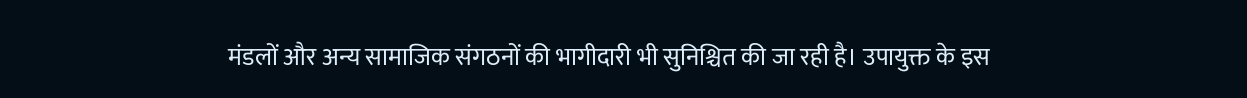मंडलों और अन्य सामाजिक संगठनों की भागीदारी भी सुनिश्चित की जा रही है। उपायुक्त के इस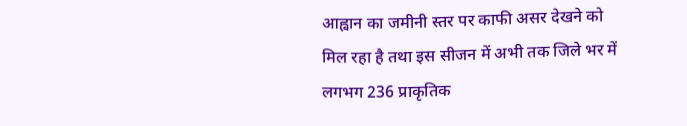आह्वान का जमीनी स्तर पर काफी असर देखने को मिल रहा है तथा इस सीजन में अभी तक जिले भर में लगभग 236 प्राकृतिक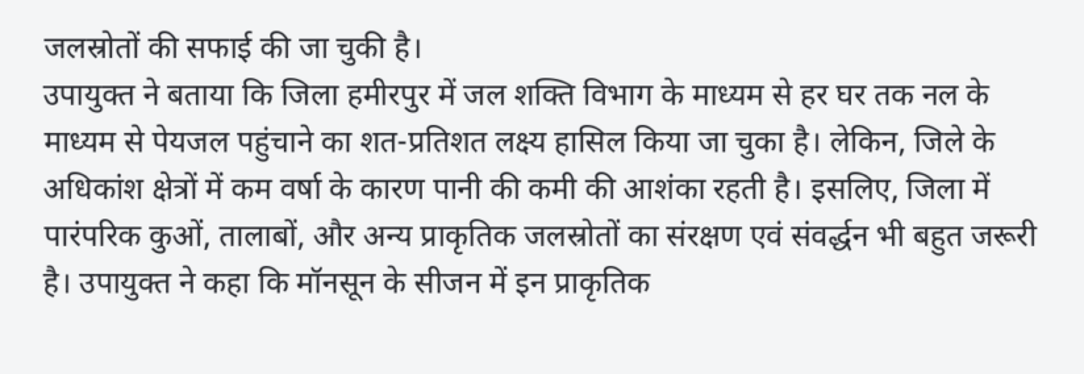जलस्रोतों की सफाई की जा चुकी है।
उपायुक्त ने बताया कि जिला हमीरपुर में जल शक्ति विभाग के माध्यम से हर घर तक नल के माध्यम से पेयजल पहुंचाने का शत-प्रतिशत लक्ष्य हासिल किया जा चुका है। लेकिन, जिले के अधिकांश क्षेत्रों में कम वर्षा के कारण पानी की कमी की आशंका रहती है। इसलिए, जिला में पारंपरिक कुओं, तालाबों, और अन्य प्राकृतिक जलस्रोतों का संरक्षण एवं संवर्द्धन भी बहुत जरूरी है। उपायुक्त ने कहा कि मॉनसून के सीजन में इन प्राकृतिक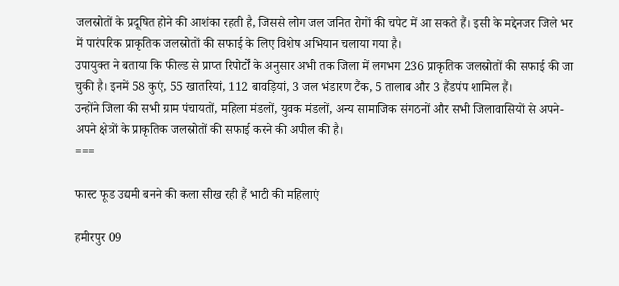जलस्रोतों के प्रदूषित होने की आशंका रहती है, जिससे लोग जल जनित रोगों की चपेट में आ सकते हैं। इसी के मद्देनजर जिले भर में पारंपरिक प्राकृतिक जलस्रोतों की सफाई के लिए विशेष अभियान चलाया गया है।
उपायुक्त ने बताया कि फील्ड से प्राप्त रिपोर्टों के अनुसार अभी तक जिला में लगभग 236 प्राकृतिक जलस्रोतों की सफाई की जा चुकी है। इनमें 58 कुएं, 55 खातरियां, 112 बावड़ियां, 3 जल भंडारण टैंक, 5 तालाब और 3 हैंडपंप शामिल हैं।
उन्होंने जिला की सभी ग्राम पंचायतों, महिला मंडलों, युवक मंडलों, अन्य सामाजिक संगठनों और सभी जिलावासियों से अपने-अपने क्षेत्रों के प्राकृतिक जलस्रोतों की सफाई करने की अपील की है।
===

फास्ट फूड उद्यमी बनने की कला सीख रही हैं भाटी की महिलाएं

हमीरपुर 09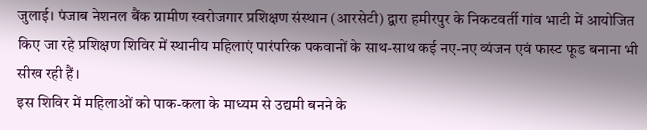जुलाई। पंजाब नेशनल बैंक ग्रामीण स्वरोजगार प्रशिक्षण संस्थान (आरसेटी) द्वारा हमीरपुर के निकटवर्ती गांव भाटी में आयोजित किए जा रहे प्रशिक्षण शिविर में स्थानीय महिलाएं पारंपरिक पकवानों के साथ-साथ कई नए-नए व्यंजन एवं फास्ट फूड बनाना भी सीख रही हैं।
इस शिविर में महिलाओं को पाक-कला के माध्यम से उद्यमी बनने के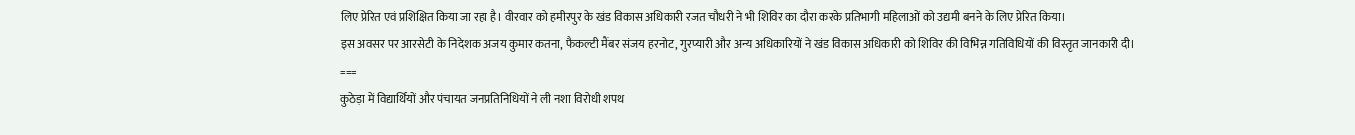लिए प्रेरित एवं प्रशिक्षित किया जा रहा है। वीरवार को हमीरपुर के खंड विकास अधिकारी रजत चौधरी ने भी शिविर का दौरा करके प्रतिभागी महिलाओं को उद्यमी बनने के लिए प्रेरित किया।
इस अवसर पर आरसेटी के निदेशक अजय कुमार कतना, फैकल्टी मैंबर संजय हरनोट, गुरप्यारी और अन्य अधिकारियों ने खंड विकास अधिकारी को शिविर की विभिन्न गतिविधियों की विस्तृत जानकारी दी।
===
कुठेड़ा में विद्यार्थियों और पंचायत जनप्रतिनिधियों ने ली नशा विरोधी शपथ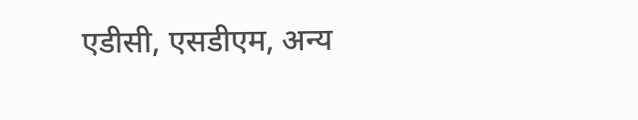एडीसी, एसडीएम, अन्य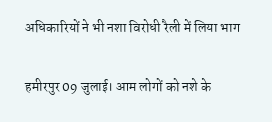अधिकारियों ने भी नशा विरोधी रैली में लिया भाग

हमीरपुर 09 जुलाई। आम लोगों को नशे के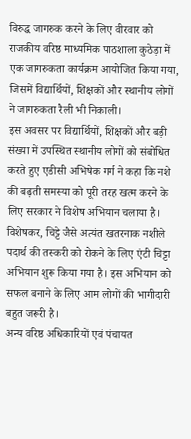विरुद्ध जागरुक करने के लिए वीरवार को राजकीय वरिष्ठ माध्यमिक पाठशाला कुठेड़ा में एक जागरुकता कार्यक्रम आयोजित किया गया, जिसमें विद्यार्थियों, शिक्षकों और स्थानीय लोगों ने जागरुकता रैली भी निकाली।
इस अवसर पर विद्यार्थियों, शिक्षकों और बड़ी संख्या में उपस्थित स्थानीय लोगों को संबोधित करते हुए एडीसी अभिषेक गर्ग ने कहा कि नशे की बढ़ती समस्या को पूरी तरह खत्म करने के लिए सरकार ने विशेष अभियान चलाया है। विशेषकर, चिट्टे जैसे अत्यंत खतरनाक नशीले पदार्थ की तस्करी को रोकने के लिए एंटी चिट्टा अभियान शुरू किया गया है। इस अभियान को सफल बनाने के लिए आम लोगों की भागीदारी बहुत जरूरी है।
अन्य वरिष्ठ अधिकारियों एवं पंचायत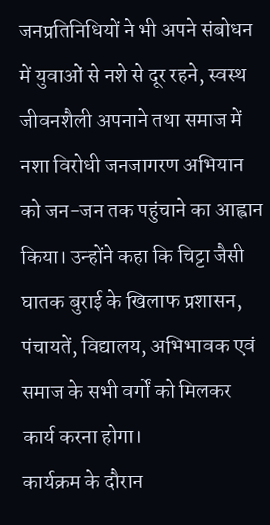जनप्रतिनिधियों ने भी अपने संबोधन में युवाओं से नशे से दूर रहने, स्वस्थ जीवनशैली अपनाने तथा समाज में नशा विरोधी जनजागरण अभियान को जन-जन तक पहुंचाने का आह्वान किया। उन्होंने कहा कि चिट्टा जैसी घातक बुराई के खिलाफ प्रशासन, पंचायतें, विद्यालय, अभिभावक एवं समाज के सभी वर्गों को मिलकर कार्य करना होगा।
कार्यक्रम के दौरान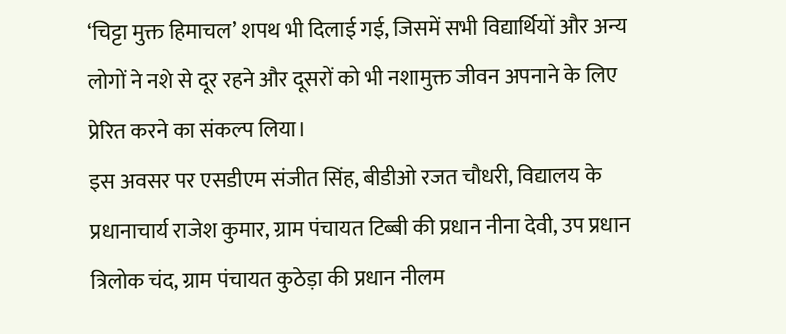‘चिट्टा मुक्त हिमाचल’ शपथ भी दिलाई गई, जिसमें सभी विद्यार्थियों और अन्य लोगों ने नशे से दूर रहने और दूसरों को भी नशामुक्त जीवन अपनाने के लिए प्रेरित करने का संकल्प लिया।
इस अवसर पर एसडीएम संजीत सिंह, बीडीओ रजत चौधरी, विद्यालय के प्रधानाचार्य राजेश कुमार, ग्राम पंचायत टिब्बी की प्रधान नीना देवी, उप प्रधान त्रिलोक चंद, ग्राम पंचायत कुठेड़ा की प्रधान नीलम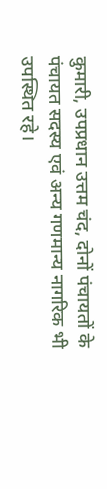कुमारी, उपप्रधान उत्तम चंद, दोनों पंचायतों के पंचायत सदस्य एवं अन्य गणमान्य नागरिक भी उपस्थित रहे।